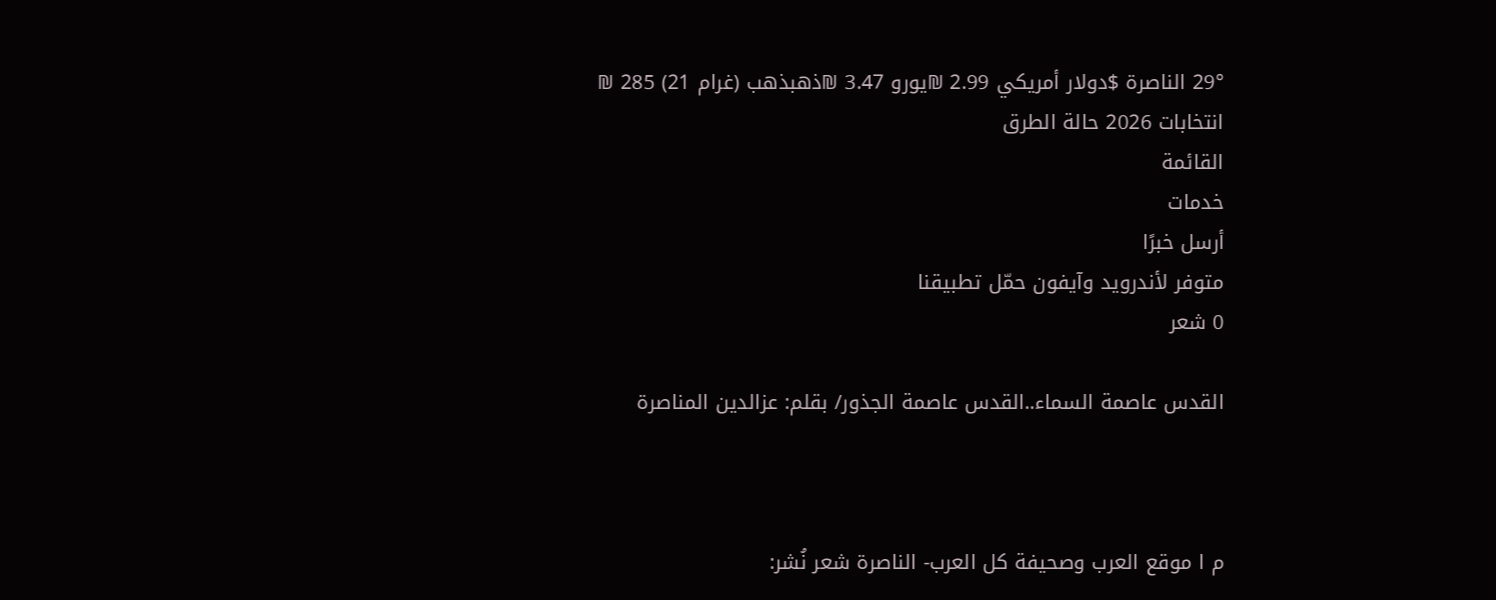29° الناصرة $دولار أمريكي 2.99 ₪يورو 3.47 ₪ذهبذهب (غرام 21) 285 ₪
انتخابات 2026 حالة الطرق
القائمة
خدمات
أرسل خبرًا
متوفر لأندرويد وآيفون حمّل تطبيقنا
0 شعر

القدس عاصمة السماء..القدس عاصمة الجذور/ بقلم: عزالدين المناصرة



م ا موقع العرب وصحيفة كل العرب- الناصرة شعر نُشر: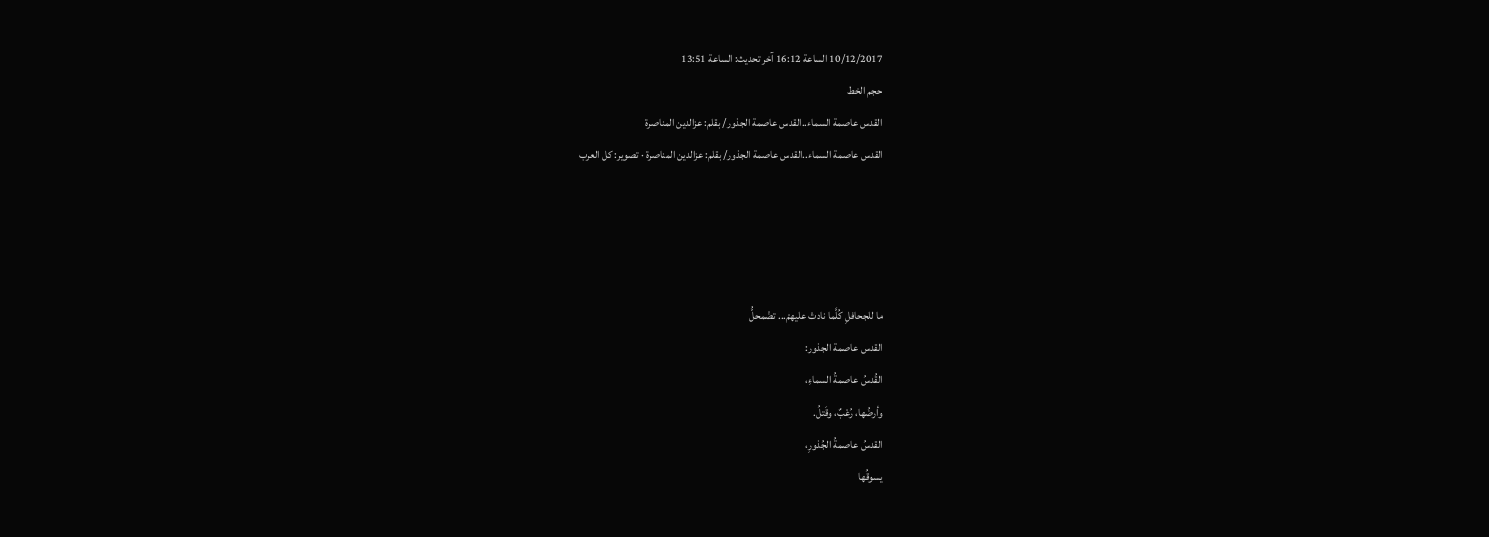10/12/2017 الساعة 16:12 آخر تحديث: الساعة 13:51
حجم الخط
القدس عاصمة السماء..القدس عاصمة الجذور/ بقلم: عزالدين المناصرة
القدس عاصمة السماء..القدس عاصمة الجذور/ بقلم: عزالدين المناصرة · تصوير: كل العرب




ما للجحافلِ كُلَّما نادتْ عليهمْ... تضْمحلُّ
القدس عاصمة الجذور:
القُدسُ عاصمةُ السماءِ،
وأرضُها، رُعْبٌ، وقَتلُ.
القدسُ عاصمةُ الجُذورِ،
يسوقُها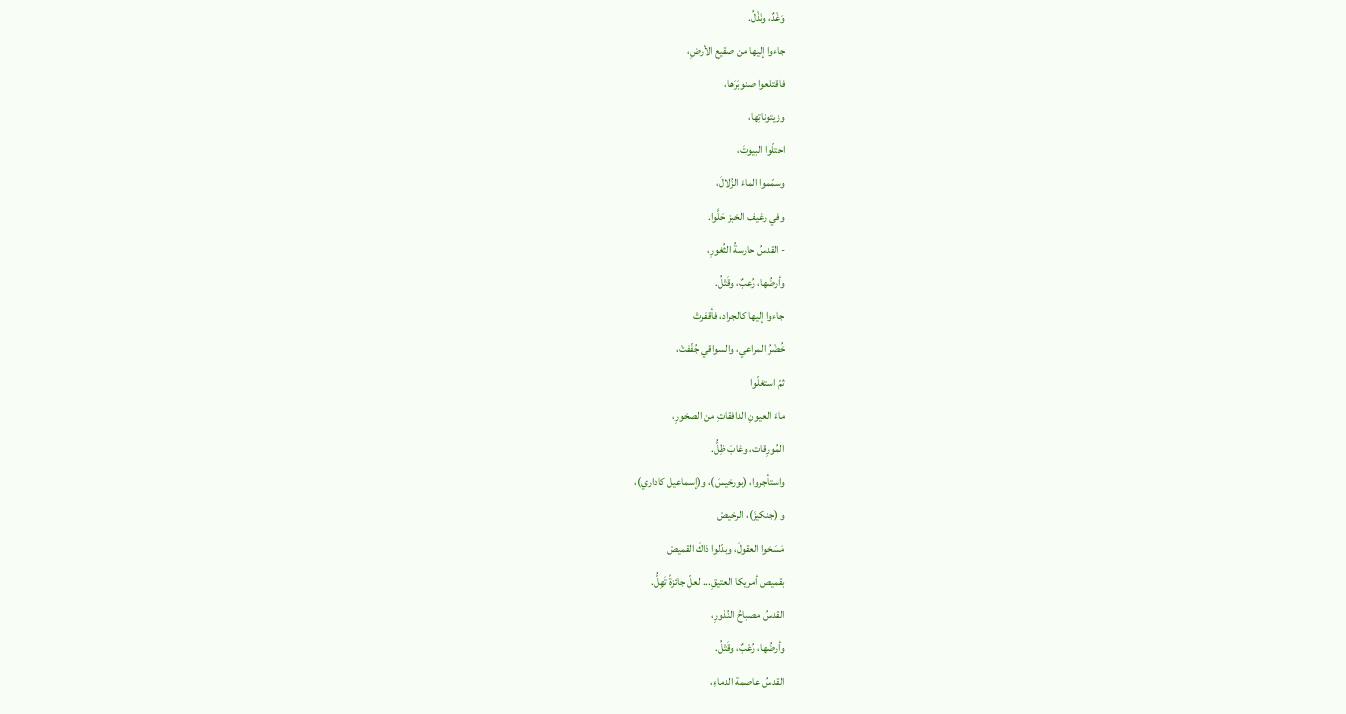وَغْدٌ، ونَذْلُ.
جاءوا إليها من صقيع الأرضِ،
فاقتلعوا صنوبَرَها،
وزيتوناتِها،
احتلّوا البيوتَ،
وسمّموا الماءَ الزُلالَ،
وفي رغيف الخبز حَلَّوا.
- القدسُ حارسةُ الثُغورِ،
وأرضُها، رُعبٌ، وقَتْلُ.
جاءوا إليها كالجراد، فأقفرتْ
خُضْرُ المراعي، والسواقي جُفّفتْ،
ثمّ استغلّوا
ماءَ العيونِ الدافقاتِ من الصخورِ،
المُورِقات، وغابَ ظِلُّ.
واستأجروا، (بورخيسَ)، و(إسماعيل كاداري)،
و (جنكيزَ)، الرخيصْ
مَسَخوا العقولَ، وبدّلوا ذاكَ القميصْ
بقميص أمريكا العتيقِ... لعلّ جائزةً تَهِلُّ.
القدسُ مصباحُ النُذورِ،
وأرضُها، رُعْبٌ، وقَتْلُ.
القدسُ عاصمة الدماءِ،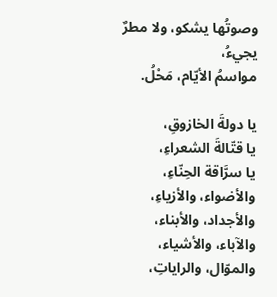وصوتُها يشكو، ولا مطرٌ يجيءُ،
مواسمُ الأيّام، مَحْلُ.

يا دولةَ الخازوقِ،
يا قتّالةَ الشعراءِ،
يا سرَّاقة الحِنّاءِ، والأضواء، والأزياءِ،
والأجداد، والأبناء، والآباء، والأشياء،
والموّال، والراياتِ،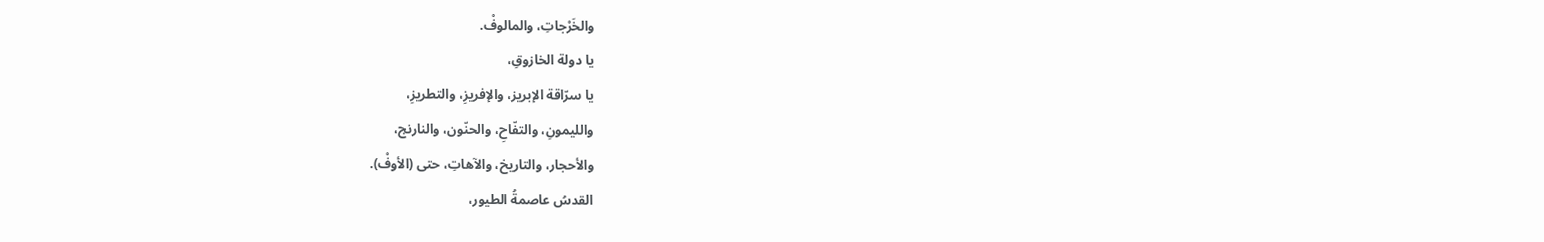والخَرْجاتِ، والمالوفْ.
يا دولة الخازوقِ،
يا سرّاقة الإبريز، والإفريزِ، والتطريزِ،
والليمونِ، والتفّاحِ، والحنّون، والنارنج،
والأحجار، والتاريخ، والآهاتِ، حتى (الأوفْ).
القدسُ عاصمةُ الطيور،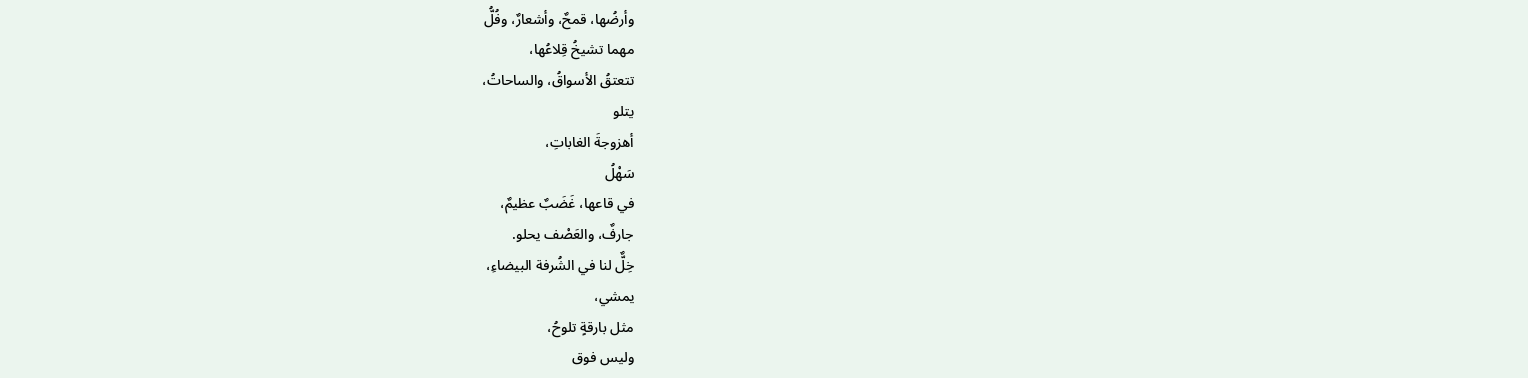وأرضُها، قمحٌ، وأشعارٌ، وفُلُّ
مهما تشيخُ قِلاعُها،
تتعتقُ الأسواقُ، والساحاتُ،
يتلو
أهزوجةَ الغاباتِ،
سَهْلُ
في قاعها، غَضَبٌ عظيمٌ،
جارفٌ، والعَصْف يحلو.
خِلٌّ لنا في الشُرفة البيضاءِ،
يمشي،
مثل بارقةٍ تلوحُ،
وليس فوق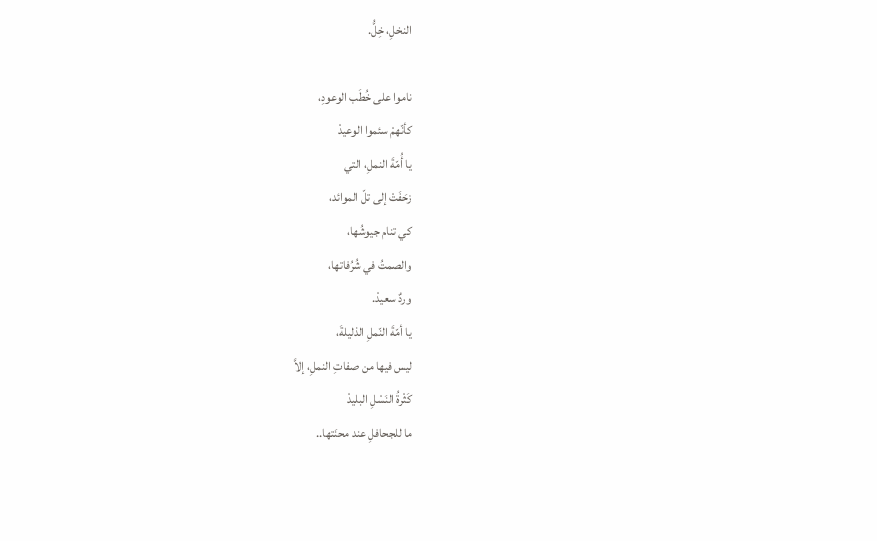النخلِ، خِلُّ.

ناموا على خُطَب الوعودِ،
كأنّهمْ سئموا الوعيدْ
يا أُمّةَ النملِ، التي
زحَفَتْ إلى تلّ الموائد،
كي تنام جيوشُها،
والصمتُ في شُرُفاتها،
وردٌ سعيدْ.
يا أمّةَ النّملِ الذليلةَ،
ليس فيها من صفاتِ النملِ، إلاَّ
كَثْرةُ النَسْلِ البليدْ
ما للجحافلِ عند محنَتها..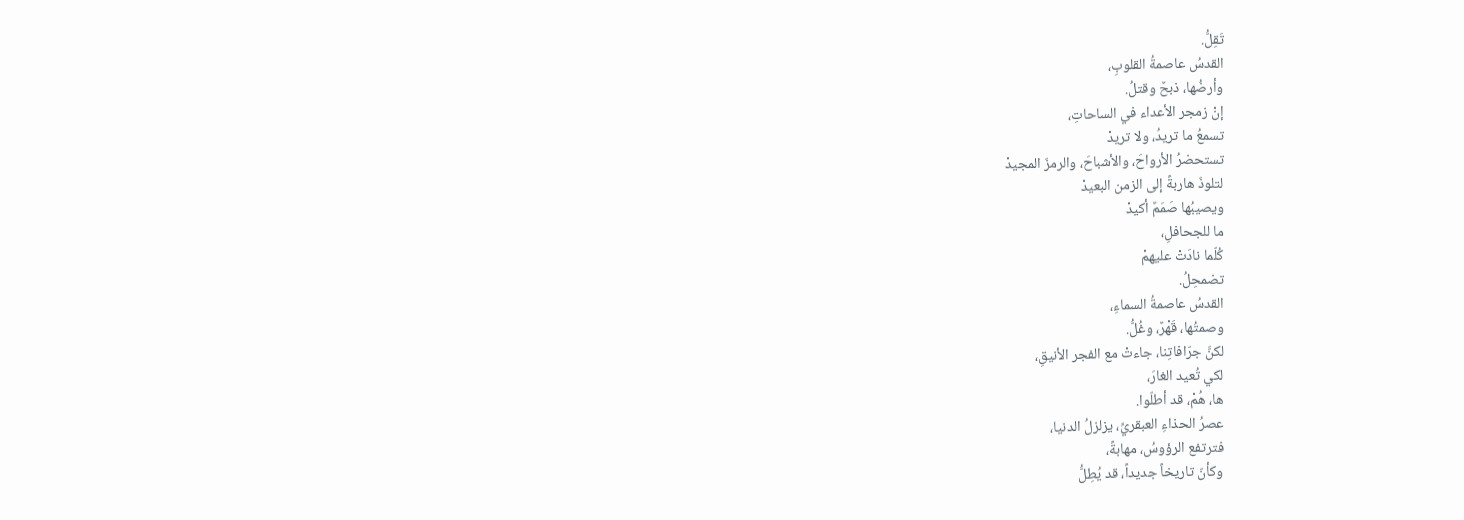تَقِلُّ.
القدسُ عاصمةُ القلوبِ،
وأرضُها، ذبحٌ وقتلُ.
إنْ زمجر الأعداء في الساحاتِ،
تسمعُ ما تريدُ، ولا تريدْ
تستحضرُ الأرواحَ، والأشباحَ، والرمزَ المجيدْ
لتلوذَ هاربةً إلى الزمن البعيدْ
ويصيبُها صَمَمٌ أكيدْ
ما للجحافلِ،
كُلّما نادَتْ عليهمْ
تضمحِلُ.
القدسُ عاصمةُ السماءِ،
وصمتُها، قَهْرٌ، وغُلُّ.
لكنَّ جرّافاتِنا، جاءتْ مع الفجر الأنيقِ،
لكي تُعيد الغارَ،
ها، هُمْ، قد أطلّوا.
عصرُ الحذاءِ العبقريِّ، يزلزلُ الدنيا،
فترتفع الرؤوسُ، مهابةً،
وكأنّ تاريخاً جديداً، قد يُطِلُّ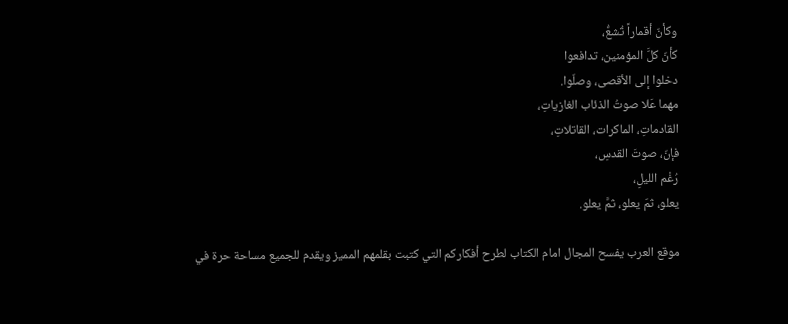وكأنّ أقماراً تُشعُّ،
كأنّ كلَّ المؤمنين، تدافعوا
دخلوا إلى الأقصى، وصلّوا.
مهما عَلا صوتُ الذئاب الغازياتِ،
القادماتِ، الماكرات، القاتلاتِ،
فإنّ، صوتَ القدسِ،
رُغْم الليلِ،
يعلو، ثمّ يعلو، ثمَّ يعلو.

موقع العرب يفسح المجال امام الكتاب لطرح أفكاركم التي كتبت بقلمهم المميز ويقدم للجميع مساحة حرة في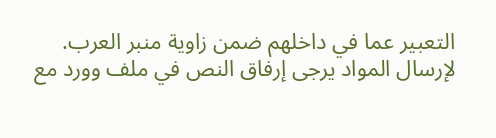التعبير عما في داخلهم ضمن زاوية منبر العرب. لإرسال المواد يرجى إرفاق النص في ملف وورد مع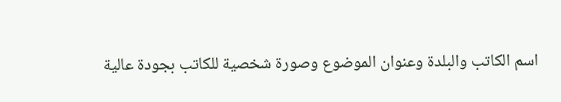اسم الكاتب والبلدة وعنوان الموضوع وصورة شخصية للكاتب بجودة عالية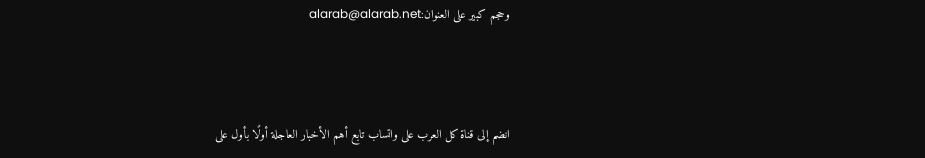وحجم كبير على العنوان:alarab@alarab.net



انضم إلى قناة كل العرب على واتساب تابع أهم الأخبار العاجلة أولًا بأول على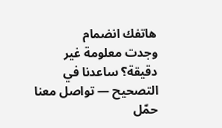هاتفك انضمام
وجدت معلومة غير دقيقة؟ ساعدنا في التصحيح — تواصل معنا
حمّل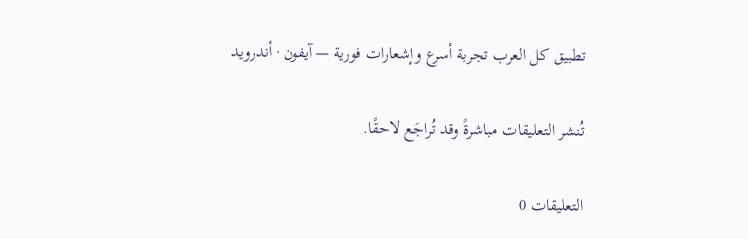تطبيق كل العرب تجربة أسرع وإشعارات فورية — آيفون · أندرويد

تُنشر التعليقات مباشرةً وقد تُراجَع لاحقًا.

التعليقات 0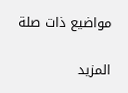مواضيع ذات صلة

المزيد